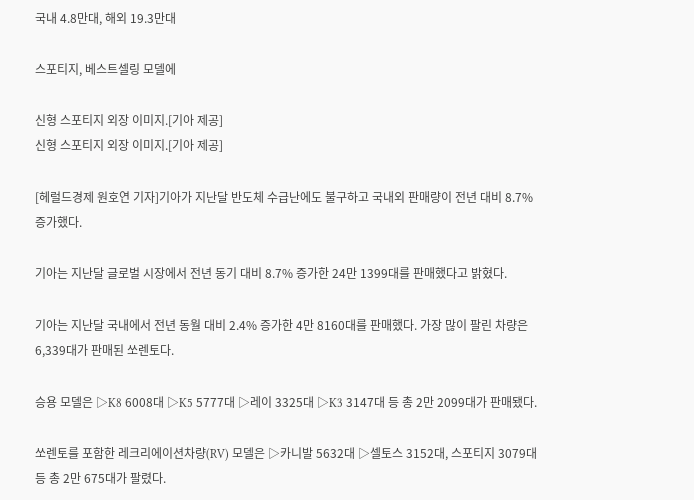국내 4.8만대, 해외 19.3만대

스포티지, 베스트셀링 모델에

신형 스포티지 외장 이미지.[기아 제공]
신형 스포티지 외장 이미지.[기아 제공]

[헤럴드경제 원호연 기자]기아가 지난달 반도체 수급난에도 불구하고 국내외 판매량이 전년 대비 8.7% 증가했다.

기아는 지난달 글로벌 시장에서 전년 동기 대비 8.7% 증가한 24만 1399대를 판매했다고 밝혔다.

기아는 지난달 국내에서 전년 동월 대비 2.4% 증가한 4만 8160대를 판매했다. 가장 많이 팔린 차량은 6,339대가 판매된 쏘렌토다.

승용 모델은 ▷K8 6008대 ▷K5 5777대 ▷레이 3325대 ▷K3 3147대 등 총 2만 2099대가 판매됐다.

쏘렌토를 포함한 레크리에이션차량(RV) 모델은 ▷카니발 5632대 ▷셀토스 3152대, 스포티지 3079대 등 총 2만 675대가 팔렸다.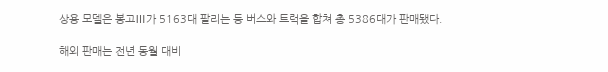상용 모델은 봉고Ⅲ가 5163대 팔리는 등 버스와 트럭을 합쳐 총 5386대가 판매됐다.

해외 판매는 전년 동월 대비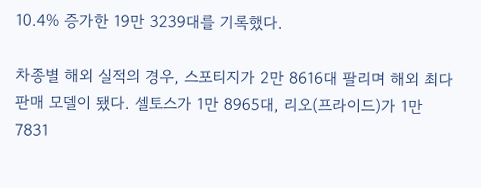10.4% 증가한 19만 3239대를 기록했다.

차종별 해외 실적의 경우, 스포티지가 2만 8616대 팔리며 해외 최다 판매 모델이 됐다. 셀토스가 1만 8965대, 리오(프라이드)가 1만 7831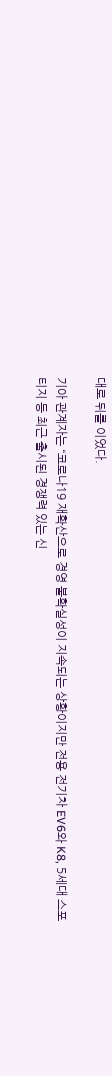대로 뒤를 이었다.

기아 관계자는 “코로나19 재확산으로 경영 불확실성이 지속되는 상황이지만 전용 전기차 EV6와 K8, 5세대 스포티지 등 최근 출시된 경쟁력 있는 신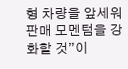형 차량을 앞세워 판매 모멘텀을 강화할 것”이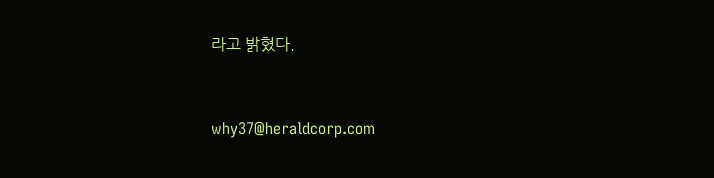라고 밝혔다.


why37@heraldcorp.com